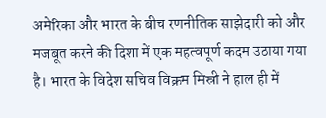अमेरिका और भारत के बीच रणनीतिक साझेदारी को और मजबूत करने की दिशा में एक महत्वपूर्ण कदम उठाया गया है। भारत के विदेश सचिव विक्रम मिस्री ने हाल ही में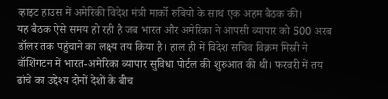व्हाइट हाउस में अमेरिकी विदेश मंत्री मार्को रुबियो के साथ एक अहम बैठक की।
यह बैठक ऐसे समय हो रही है जब भारत और अमेरिका ने आपसी व्यापार को 500 अरब डॉलर तक पहुंचाने का लक्ष्य तय किया है। हाल ही में विदेश सचिव विक्रम मिस्री ने वॉशिंगटन में भारत-अमेरिका व्यापार सुविधा पोर्टल की शुरुआत की थी। फरवरी में तय ढांचे का उद्देश्य दोनों देशों के बीच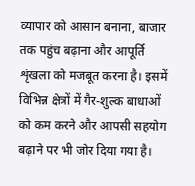व्यापार को आसान बनाना, बाजार तक पहुंच बढ़ाना और आपूर्ति शृंखला को मजबूत करना है। इसमें विभिन्न क्षेत्रों में गैर-शुल्क बाधाओं को कम करने और आपसी सहयोग बढ़ाने पर भी जोर दिया गया है।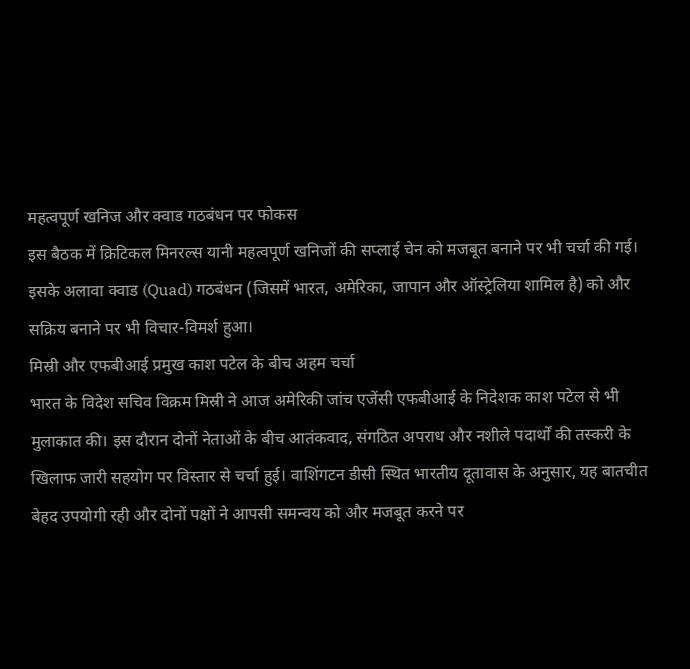महत्वपूर्ण खनिज और क्वाड गठबंधन पर फोकस
इस बैठक में क्रिटिकल मिनरल्स यानी महत्वपूर्ण खनिजों की सप्लाई चेन को मजबूत बनाने पर भी चर्चा की गई। इसके अलावा क्वाड (Quad) गठबंधन (जिसमें भारत, अमेरिका, जापान और ऑस्ट्रेलिया शामिल है) को और सक्रिय बनाने पर भी विचार-विमर्श हुआ।
मिस्री और एफबीआई प्रमुख काश पटेल के बीच अहम चर्चा
भारत के विदेश सचिव विक्रम मिस्री ने आज अमेरिकी जांच एजेंसी एफबीआई के निदेशक काश पटेल से भी मुलाकात की। इस दौरान दोनों नेताओं के बीच आतंकवाद, संगठित अपराध और नशीले पदार्थों की तस्करी के खिलाफ जारी सहयोग पर विस्तार से चर्चा हुई। वाशिंगटन डीसी स्थित भारतीय दूतावास के अनुसार, यह बातचीत बेहद उपयोगी रही और दोनों पक्षों ने आपसी समन्वय को और मजबूत करने पर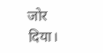जोर दिया।